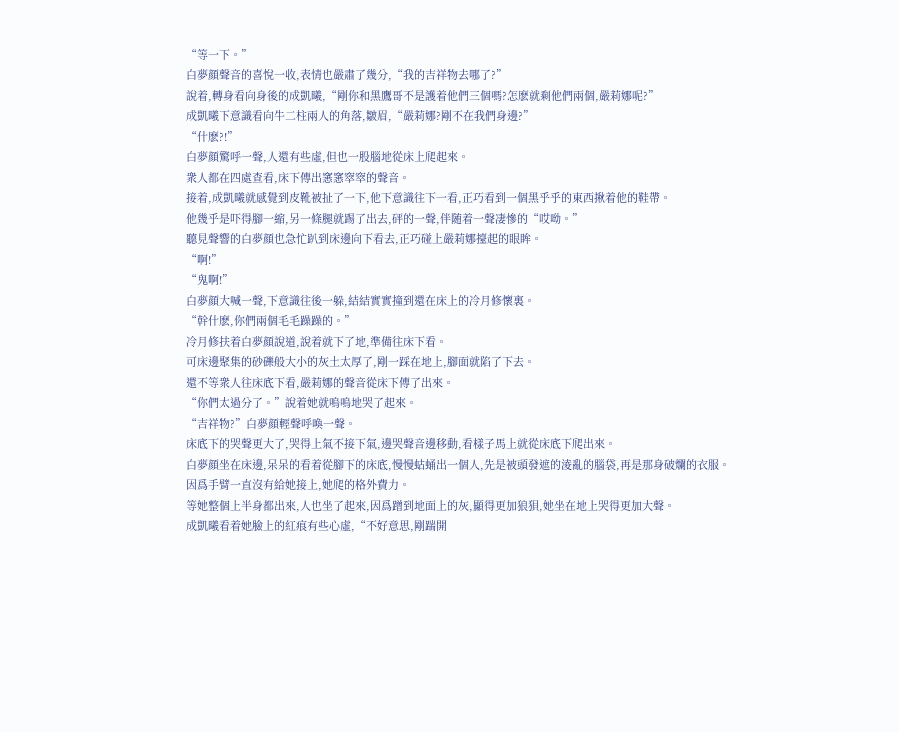“等一下。”
白夢顔聲音的喜悅一收,表情也嚴肅了幾分,“我的吉祥物去哪了?”
說着,轉身看向身後的成凱曦,“剛你和黑鷹哥不是護着他們三個嗎?怎麽就剩他們兩個,嚴莉娜呢?”
成凱曦下意識看向牛二柱兩人的角落,皺眉,“嚴莉娜?剛不在我們身邊?”
“什麽?!”
白夢顔驚呼一聲,人還有些虛,但也一股腦地從床上爬起來。
衆人都在四處查看,床下傳出窸窸窣窣的聲音。
接着,成凱曦就感覺到皮靴被扯了一下,他下意識往下一看,正巧看到一個黑乎乎的東西揪着他的鞋帶。
他幾乎是吓得腳一縮,另一條腿就踢了出去,砰的一聲,伴随着一聲凄慘的“哎呦。”
聽見聲響的白夢顔也急忙趴到床邊向下看去,正巧碰上嚴莉娜擡起的眼眸。
“啊!”
“鬼啊!”
白夢顔大喊一聲,下意識往後一躲,結結實實撞到還在床上的冷月修懷裏。
“幹什麽,你們兩個毛毛躁躁的。”
冷月修扶着白夢顔說道,說着就下了地,準備往床下看。
可床邊聚集的砂礫般大小的灰土太厚了,剛一踩在地上,腳面就陷了下去。
還不等衆人往床底下看,嚴莉娜的聲音從床下傳了出來。
“你們太過分了。”說着她就嗚嗚地哭了起來。
“吉祥物?”白夢顔輕聲呼喚一聲。
床底下的哭聲更大了,哭得上氣不接下氣,邊哭聲音邊移動,看樣子馬上就從床底下爬出來。
白夢顔坐在床邊,呆呆的看着從腳下的床底,慢慢蛄蛹出一個人,先是被頭發遮的淩亂的腦袋,再是那身破爛的衣服。
因爲手臂一直沒有給她接上,她爬的格外費力。
等她整個上半身都出來,人也坐了起來,因爲蹭到地面上的灰,顯得更加狼狽,她坐在地上哭得更加大聲。
成凱曦看着她臉上的紅痕有些心虛,“不好意思,剛踹開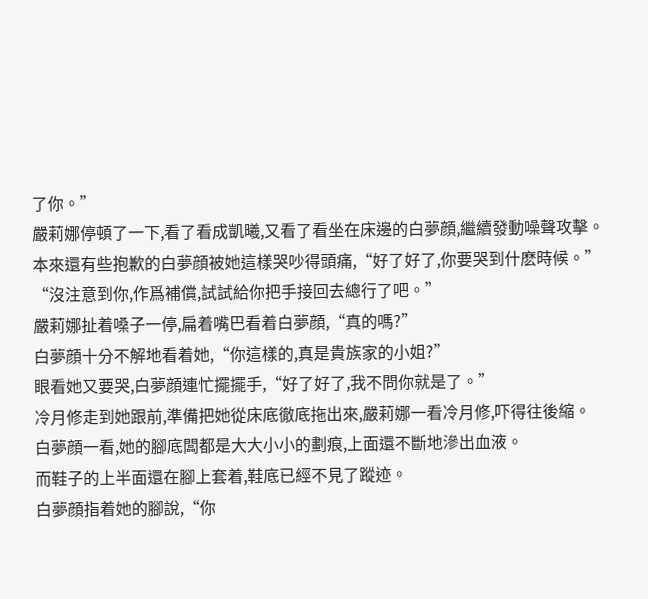了你。”
嚴莉娜停頓了一下,看了看成凱曦,又看了看坐在床邊的白夢顔,繼續發動噪聲攻擊。
本來還有些抱歉的白夢顔被她這樣哭吵得頭痛,“好了好了,你要哭到什麽時候。”
“沒注意到你,作爲補償,試試給你把手接回去總行了吧。”
嚴莉娜扯着嗓子一停,扁着嘴巴看着白夢顔,“真的嗎?”
白夢顔十分不解地看着她,“你這樣的,真是貴族家的小姐?”
眼看她又要哭,白夢顔連忙擺擺手,“好了好了,我不問你就是了。”
冷月修走到她跟前,準備把她從床底徹底拖出來,嚴莉娜一看冷月修,吓得往後縮。
白夢顔一看,她的腳底闆都是大大小小的劃痕,上面還不斷地滲出血液。
而鞋子的上半面還在腳上套着,鞋底已經不見了蹤迹。
白夢顔指着她的腳說,“你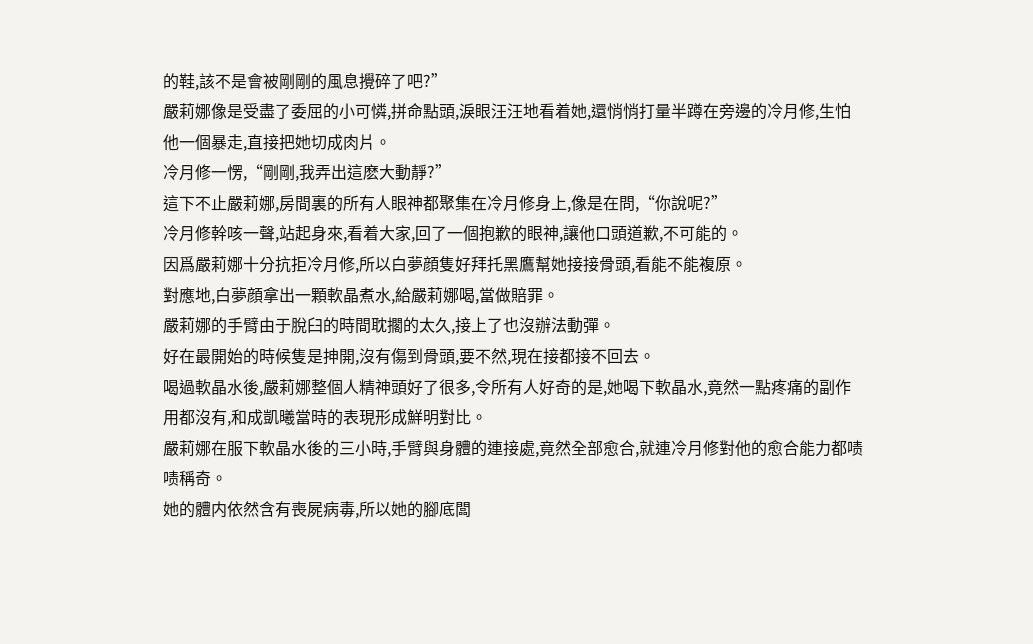的鞋,該不是會被剛剛的風息攪碎了吧?”
嚴莉娜像是受盡了委屈的小可憐,拼命點頭,淚眼汪汪地看着她,還悄悄打量半蹲在旁邊的冷月修,生怕他一個暴走,直接把她切成肉片。
冷月修一愣,“剛剛,我弄出這麽大動靜?”
這下不止嚴莉娜,房間裏的所有人眼神都聚集在冷月修身上,像是在問,“你說呢?”
冷月修幹咳一聲,站起身來,看着大家,回了一個抱歉的眼神,讓他口頭道歉,不可能的。
因爲嚴莉娜十分抗拒冷月修,所以白夢顔隻好拜托黑鷹幫她接接骨頭,看能不能複原。
對應地,白夢顔拿出一顆軟晶煮水,給嚴莉娜喝,當做賠罪。
嚴莉娜的手臂由于脫臼的時間耽擱的太久,接上了也沒辦法動彈。
好在最開始的時候隻是抻開,沒有傷到骨頭,要不然,現在接都接不回去。
喝過軟晶水後,嚴莉娜整個人精神頭好了很多,令所有人好奇的是,她喝下軟晶水,竟然一點疼痛的副作用都沒有,和成凱曦當時的表現形成鮮明對比。
嚴莉娜在服下軟晶水後的三小時,手臂與身體的連接處,竟然全部愈合,就連冷月修對他的愈合能力都啧啧稱奇。
她的體内依然含有喪屍病毒,所以她的腳底闆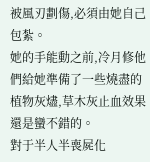被風刃劃傷,必須由她自己包紮。
她的手能動之前,冷月修他們給她準備了一些燒盡的植物灰燼,草木灰止血效果還是蠻不錯的。
對于半人半喪屍化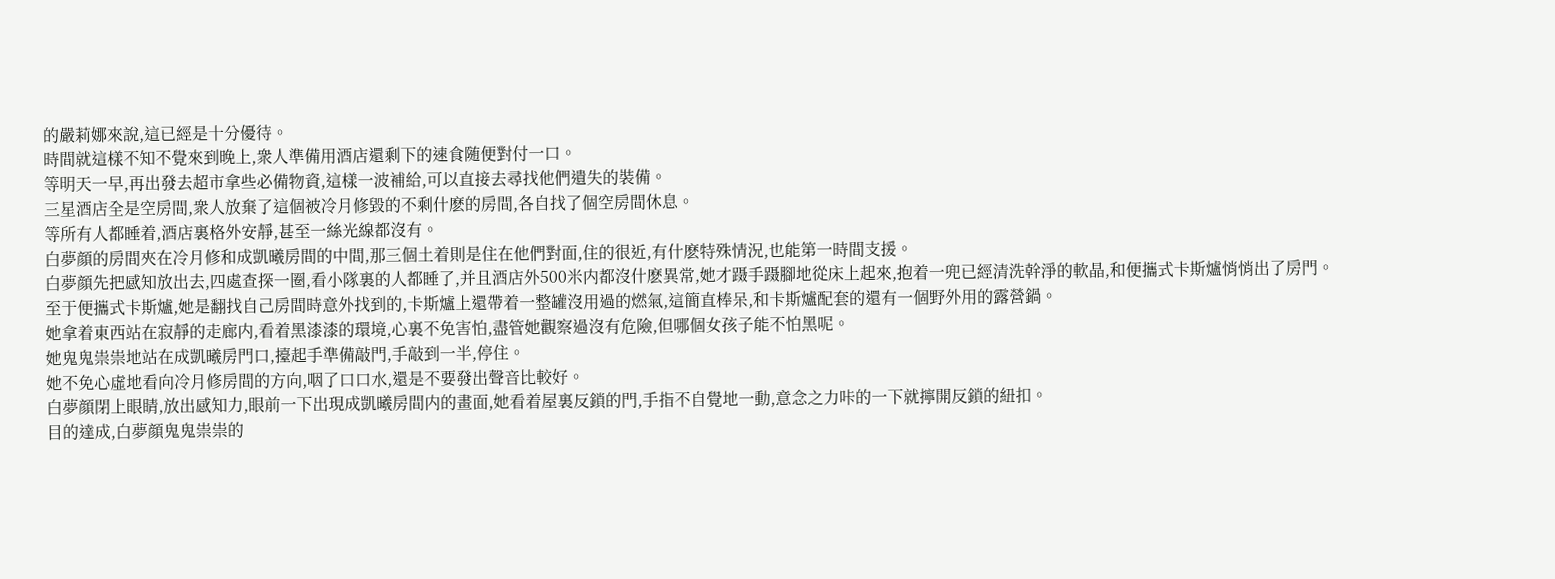的嚴莉娜來說,這已經是十分優待。
時間就這樣不知不覺來到晚上,衆人準備用酒店還剩下的速食随便對付一口。
等明天一早,再出發去超市拿些必備物資,這樣一波補給,可以直接去尋找他們遺失的裝備。
三星酒店全是空房間,衆人放棄了這個被冷月修毀的不剩什麽的房間,各自找了個空房間休息。
等所有人都睡着,酒店裏格外安靜,甚至一絲光線都沒有。
白夢顔的房間夾在冷月修和成凱曦房間的中間,那三個土着則是住在他們對面,住的很近,有什麽特殊情況,也能第一時間支援。
白夢顔先把感知放出去,四處查探一圈,看小隊裏的人都睡了,并且酒店外500米内都沒什麽異常,她才蹑手蹑腳地從床上起來,抱着一兜已經清洗幹淨的軟晶,和便攜式卡斯爐悄悄出了房門。
至于便攜式卡斯爐,她是翻找自己房間時意外找到的,卡斯爐上還帶着一整罐沒用過的燃氣,這簡直棒呆,和卡斯爐配套的還有一個野外用的露營鍋。
她拿着東西站在寂靜的走廊内,看着黑漆漆的環境,心裏不免害怕,盡管她觀察過沒有危險,但哪個女孩子能不怕黑呢。
她鬼鬼祟祟地站在成凱曦房門口,擡起手準備敲門,手敲到一半,停住。
她不免心虛地看向冷月修房間的方向,咽了口口水,還是不要發出聲音比較好。
白夢顔閉上眼睛,放出感知力,眼前一下出現成凱曦房間内的畫面,她看着屋裏反鎖的門,手指不自覺地一動,意念之力咔的一下就擰開反鎖的紐扣。
目的達成,白夢顔鬼鬼祟祟的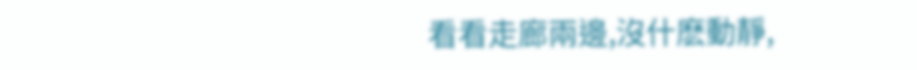看看走廊兩邊,沒什麽動靜,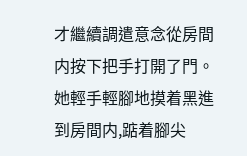才繼續調遣意念從房間内按下把手打開了門。
她輕手輕腳地摸着黑進到房間内,踮着腳尖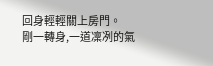回身輕輕關上房門。
剛一轉身,一道凜冽的氣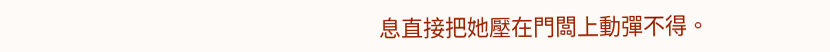息直接把她壓在門闆上動彈不得。